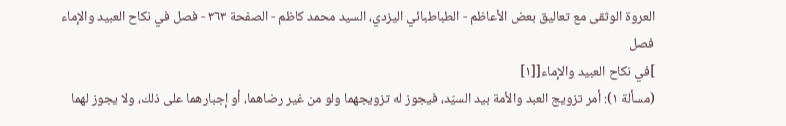العروة الوثقى مع تعاليق بعض الأعاظم - الطباطبائي اليزدي، السيد محمد كاظم - الصفحة ٣٦٣ - فصل في نكاح العبيد والإماء
فصل
]في نكاح العبيد والإماء[[١]
(مسألة ١): أمر تزويج العبد والأمة بيد السيّد، فيجوز له تزويجهما ولو من غير رضاهما، أو إجبارهما على ذلك، ولا يجوز لهما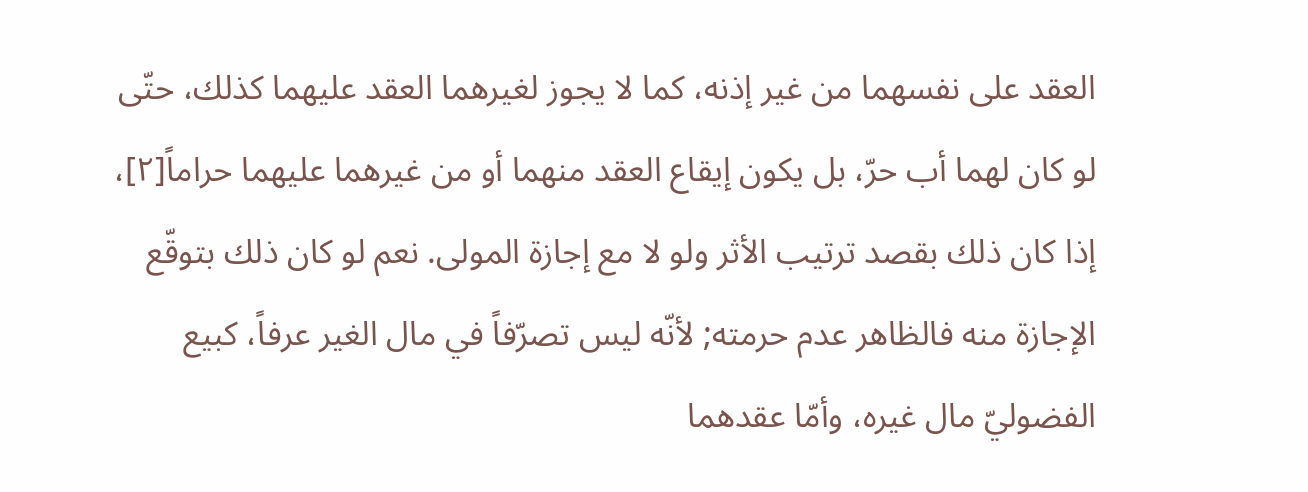العقد على نفسهما من غير إذنه، كما لا يجوز لغيرهما العقد عليهما كذلك، حتّى لو كان لهما أب حرّ، بل يكون إيقاع العقد منهما أو من غيرهما عليهما حراماً[٢]، إذا كان ذلك بقصد ترتيب الأثر ولو لا مع إجازة المولى. نعم لو كان ذلك بتوقّع الإجازة منه فالظاهر عدم حرمته; لأنّه ليس تصرّفاً في مال الغير عرفاً، كبيع الفضوليّ مال غيره، وأمّا عقدهما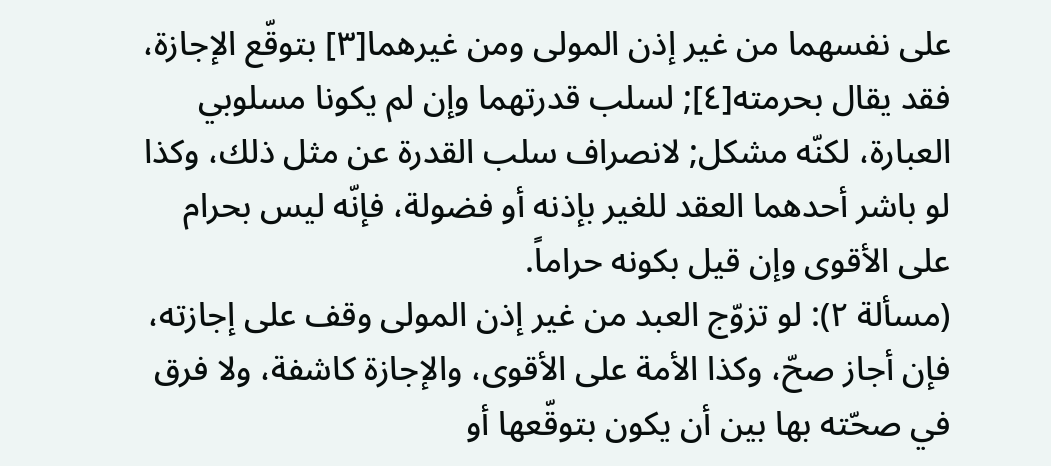على نفسهما من غير إذن المولى ومن غيرهما[٣] بتوقّع الإجازة، فقد يقال بحرمته[٤]; لسلب قدرتهما وإن لم يكونا مسلوبي العبارة، لكنّه مشكل; لانصراف سلب القدرة عن مثل ذلك، وكذا لو باشر أحدهما العقد للغير بإذنه أو فضولة، فإنّه ليس بحرام على الأقوى وإن قيل بكونه حراماً.
(مسألة ٢): لو تزوّج العبد من غير إذن المولى وقف على إجازته، فإن أجاز صحّ، وكذا الأمة على الأقوى، والإجازة كاشفة، ولا فرق في صحّته بها بين أن يكون بتوقّعها أو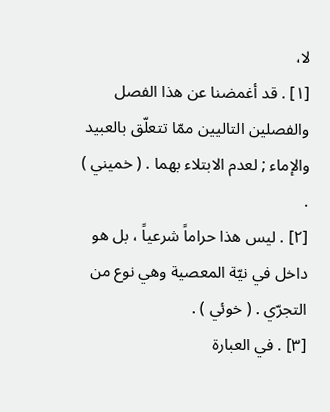لا،
[١] . قد أغمضنا عن هذا الفصل والفصلين التاليين ممّا تتعلّق بالعبيد والإماء ; لعدم الابتلاء بهما . ( خميني ) .
[٢] . ليس هذا حراماً شرعياً ، بل هو داخل في نيّة المعصية وهي نوع من التجرّي . ( خوئي ) .
[٣] . في العبارة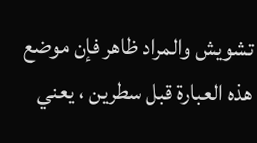تشويش والمراد ظاهر فإن موضع هذه العبارة قبل سطرين ، يعني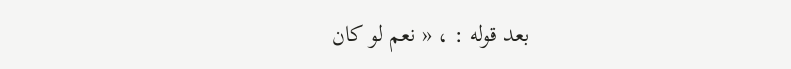بعد قوله : ، « نعم لو كان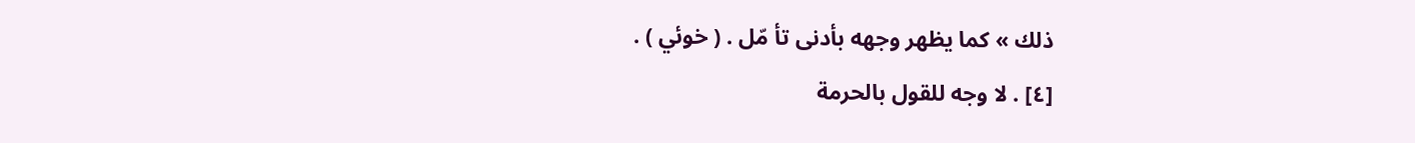ذلك » كما يظهر وجهه بأدنى تأ مّل . ( خوئي ) .
[٤] . لا وجه للقول بالحرمة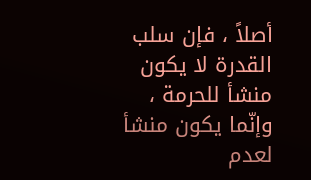أصلاً ، فإن سلب القدرة لا يكون منشأ للحرمة ، وإنّما يكون منشأ لعدم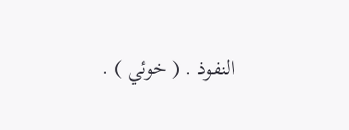النفوذ . ( خوئي ) .